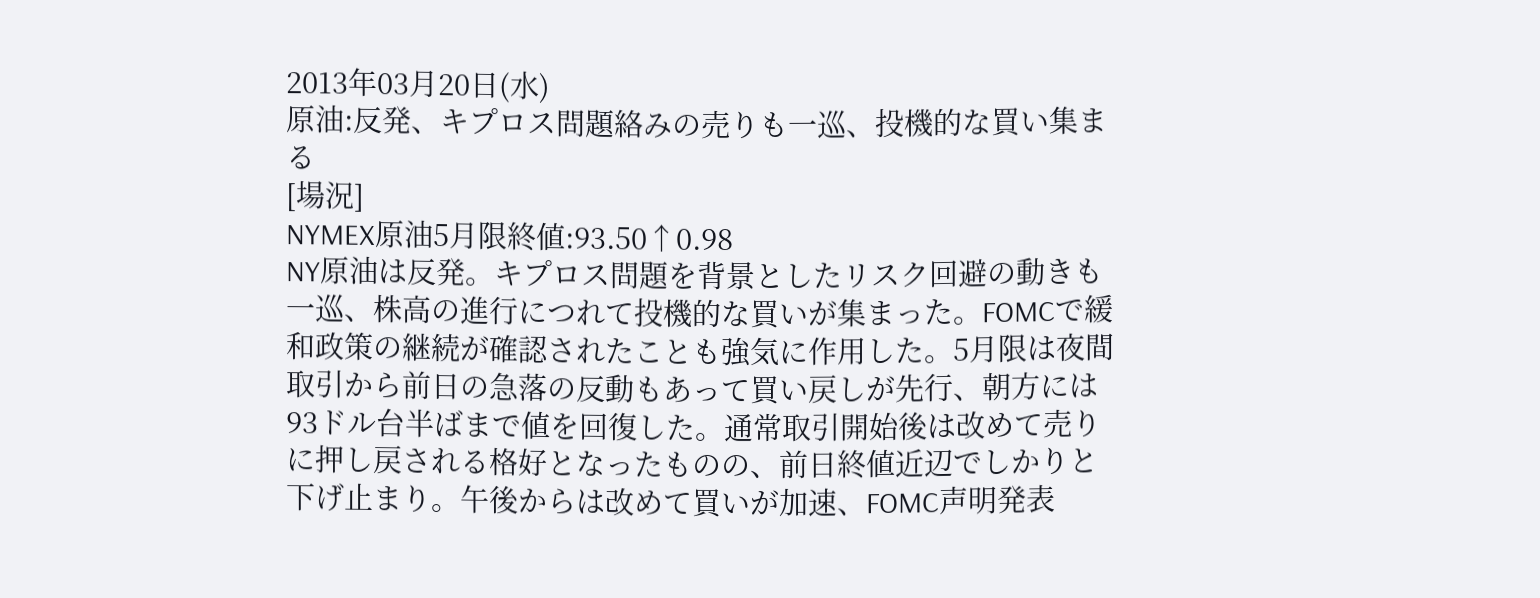2013年03月20日(水)
原油:反発、キプロス問題絡みの売りも一巡、投機的な買い集まる
[場況]
NYMEX原油5月限終値:93.50↑0.98
NY原油は反発。キプロス問題を背景としたリスク回避の動きも一巡、株高の進行につれて投機的な買いが集まった。FOMCで緩和政策の継続が確認されたことも強気に作用した。5月限は夜間取引から前日の急落の反動もあって買い戻しが先行、朝方には93ドル台半ばまで値を回復した。通常取引開始後は改めて売りに押し戻される格好となったものの、前日終値近辺でしかりと下げ止まり。午後からは改めて買いが加速、FOMC声明発表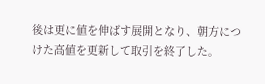後は更に値を伸ばす展開となり、朝方につけた高値を更新して取引を終了した。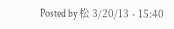Posted by 松 3/20/13 - 15:40